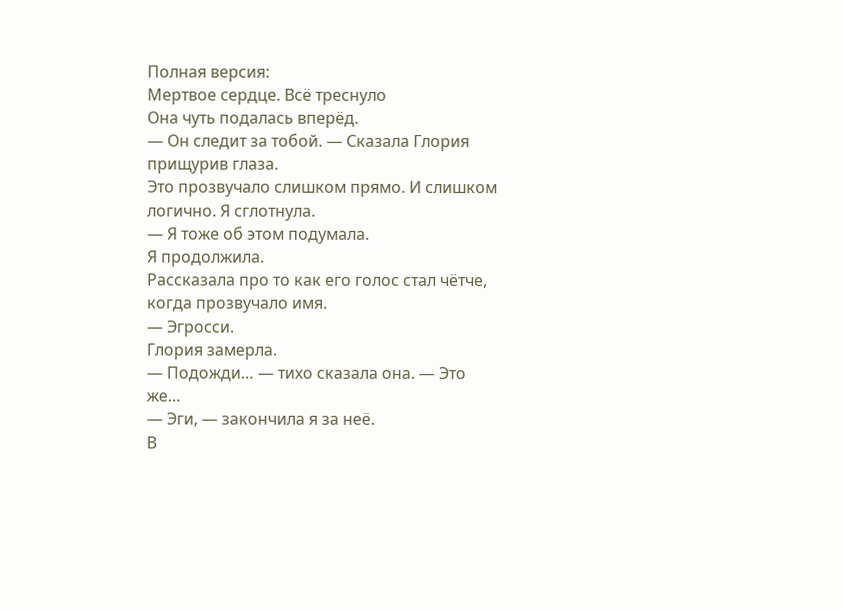Полная версия:
Мертвое сердце. Всё треснуло
Она чуть подалась вперёд.
— Он следит за тобой. — Сказала Глория прищурив глаза.
Это прозвучало слишком прямо. И слишком логично. Я сглотнула.
— Я тоже об этом подумала.
Я продолжила.
Рассказала про то как его голос стал чётче, когда прозвучало имя.
— Эгросси.
Глория замерла.
— Подожди… — тихо сказала она. — Это же…
— Эги, — закончила я за неё.
В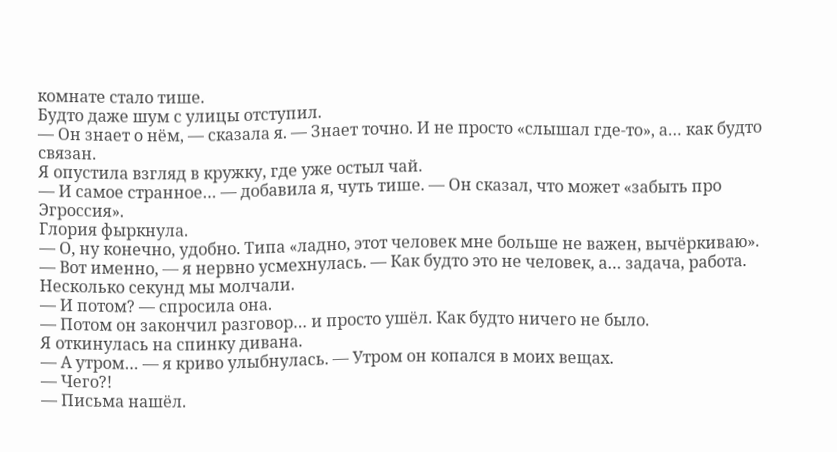комнате стало тише.
Будто даже шум с улицы отступил.
— Он знает о нём, — сказала я. — Знает точно. И не просто «слышал где-то», а… как будто связан.
Я опустила взгляд в кружку, где уже остыл чай.
— И самое странное… — добавила я, чуть тише. — Он сказал, что может «забыть про Эгроссия».
Глория фыркнула.
— О, ну конечно, удобно. Типа «ладно, этот человек мне больше не важен, вычёркиваю».
— Вот именно, — я нервно усмехнулась. — Как будто это не человек, а… задача, работа.
Несколько секунд мы молчали.
— И потом? — спросила она.
— Потом он закончил разговор… и просто ушёл. Как будто ничего не было.
Я откинулась на спинку дивана.
— А утром… — я криво улыбнулась. — Утром он копался в моих вещах.
— Чего?!
— Письма нашёл.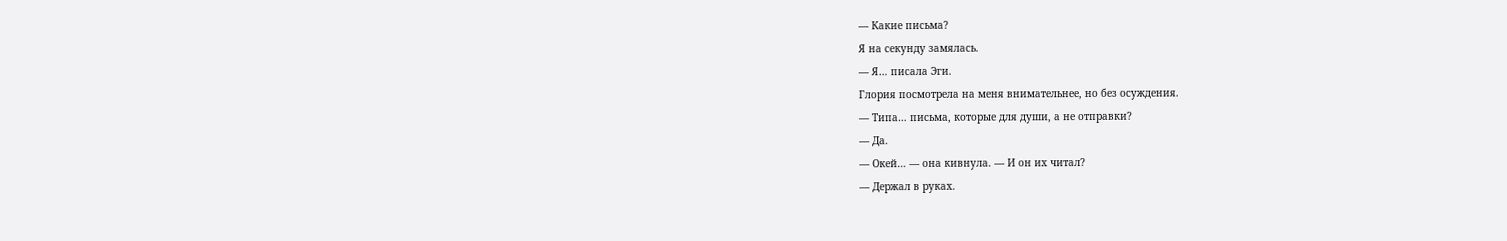— Какие письма?
Я на секунду замялась.
— Я… писала Эги.
Глория посмотрела на меня внимательнее, но без осуждения.
— Типа… письма, которые для души, а не отправки?
— Да.
— Окей… — она кивнула. — И он их читал?
— Держал в руках.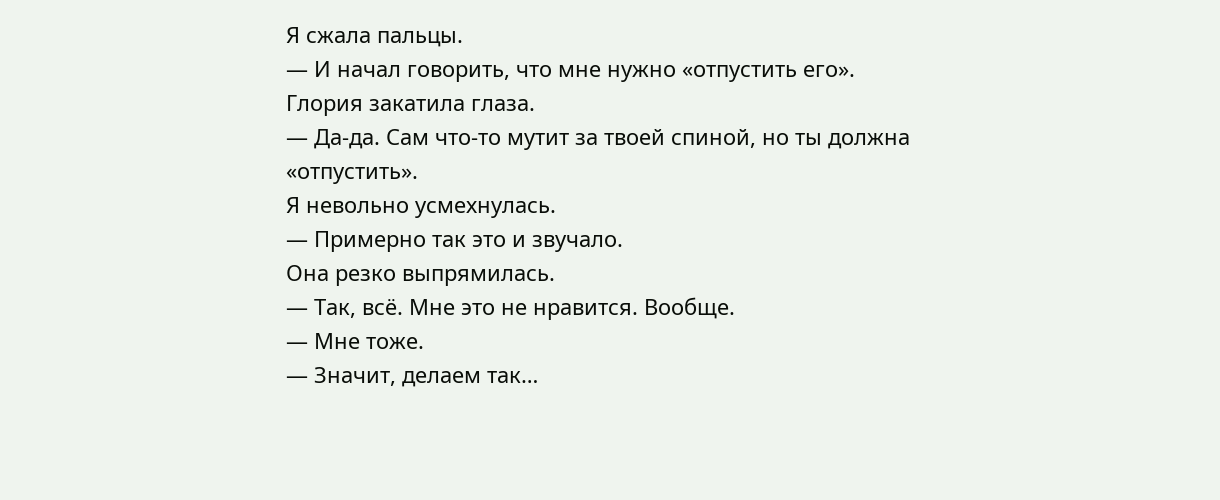Я сжала пальцы.
— И начал говорить, что мне нужно «отпустить его».
Глория закатила глаза.
— Да-да. Сам что-то мутит за твоей спиной, но ты должна «отпустить».
Я невольно усмехнулась.
— Примерно так это и звучало.
Она резко выпрямилась.
— Так, всё. Мне это не нравится. Вообще.
— Мне тоже.
— Значит, делаем так…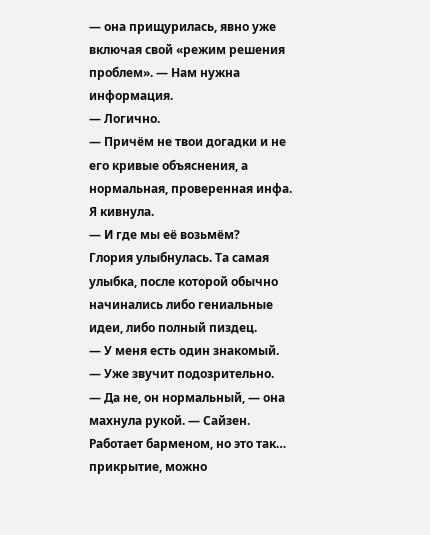— она прищурилась, явно уже включая свой «режим решения проблем». — Нам нужна информация.
— Логично.
— Причём не твои догадки и не его кривые объяснения, а нормальная, проверенная инфа.
Я кивнула.
— И где мы её возьмём?
Глория улыбнулась. Та самая улыбка, после которой обычно начинались либо гениальные идеи, либо полный пиздец.
— У меня есть один знакомый.
— Уже звучит подозрительно.
— Да не, он нормальный, — она махнула рукой. — Сайзен. Работает барменом, но это так… прикрытие, можно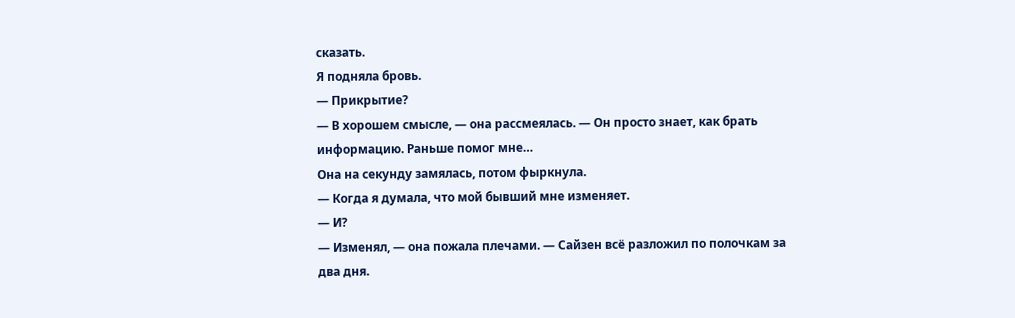сказать.
Я подняла бровь.
— Прикрытие?
— В хорошем смысле, — она рассмеялась. — Он просто знает, как брать информацию. Раньше помог мне…
Она на секунду замялась, потом фыркнула.
— Когда я думала, что мой бывший мне изменяет.
— И?
— Изменял, — она пожала плечами. — Сайзен всё разложил по полочкам за два дня.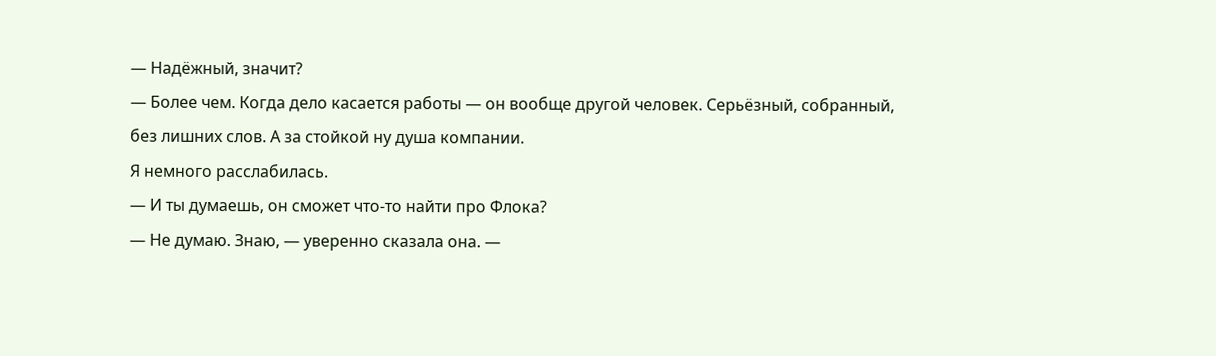— Надёжный, значит?
— Более чем. Когда дело касается работы — он вообще другой человек. Серьёзный, собранный, без лишних слов. А за стойкой ну душа компании.
Я немного расслабилась.
— И ты думаешь, он сможет что-то найти про Флока?
— Не думаю. Знаю, — уверенно сказала она. —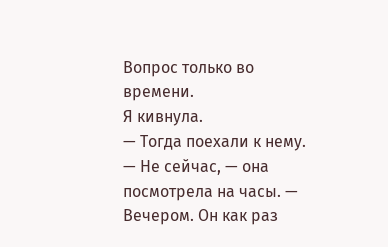Вопрос только во времени.
Я кивнула.
— Тогда поехали к нему.
— Не сейчас, — она посмотрела на часы. — Вечером. Он как раз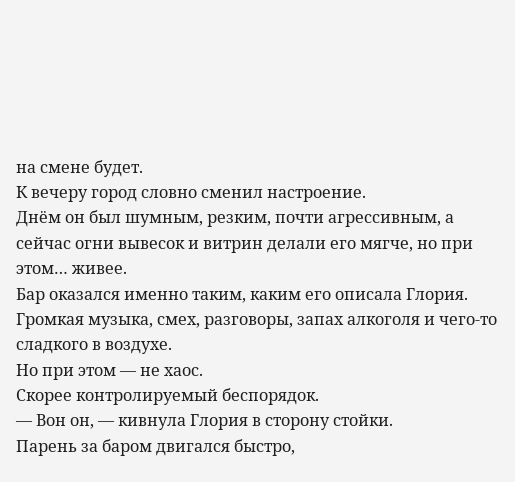на смене будет.
К вечеру город словно сменил настроение.
Днём он был шумным, резким, почти агрессивным, а сейчас огни вывесок и витрин делали его мягче, но при этом… живее.
Бар оказался именно таким, каким его описала Глория.
Громкая музыка, смех, разговоры, запах алкоголя и чего-то сладкого в воздухе.
Но при этом — не хаос.
Скорее контролируемый беспорядок.
— Вон он, — кивнула Глория в сторону стойки.
Парень за баром двигался быстро,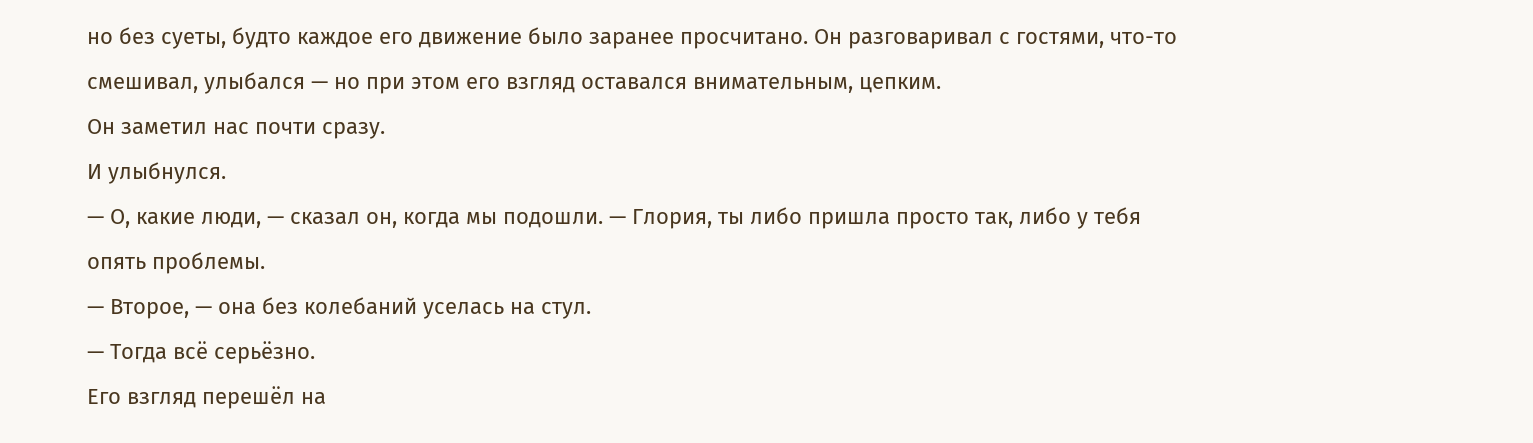но без суеты, будто каждое его движение было заранее просчитано. Он разговаривал с гостями, что-то смешивал, улыбался — но при этом его взгляд оставался внимательным, цепким.
Он заметил нас почти сразу.
И улыбнулся.
— О, какие люди, — сказал он, когда мы подошли. — Глория, ты либо пришла просто так, либо у тебя опять проблемы.
— Второе, — она без колебаний уселась на стул.
— Тогда всё серьёзно.
Его взгляд перешёл на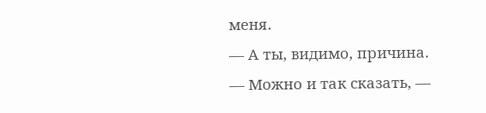меня.
— А ты, видимо, причина.
— Можно и так сказать, —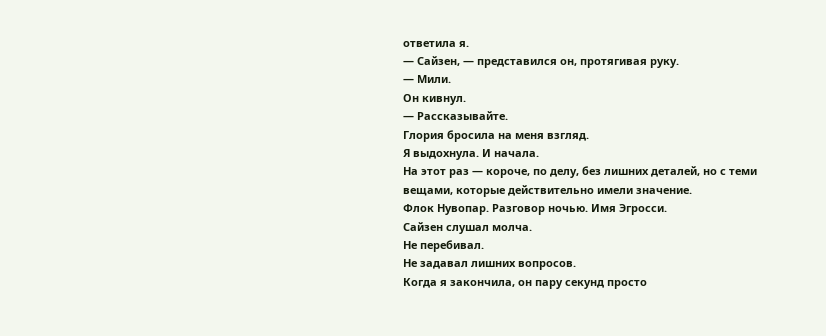ответила я.
— Сайзен, — представился он, протягивая руку.
— Мили.
Он кивнул.
— Рассказывайте.
Глория бросила на меня взгляд.
Я выдохнула. И начала.
На этот раз — короче, по делу, без лишних деталей, но с теми вещами, которые действительно имели значение.
Флок Нувопар. Разговор ночью. Имя Эгросси.
Сайзен слушал молча.
Не перебивал.
Не задавал лишних вопросов.
Когда я закончила, он пару секунд просто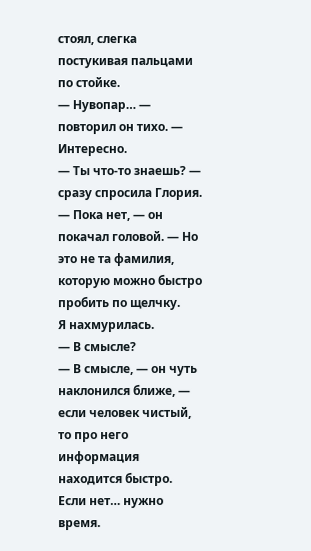стоял, слегка постукивая пальцами по стойке.
— Нувопар… — повторил он тихо. — Интересно.
— Ты что-то знаешь? — сразу спросила Глория.
— Пока нет, — он покачал головой. — Но это не та фамилия, которую можно быстро пробить по щелчку.
Я нахмурилась.
— В смысле?
— В смысле, — он чуть наклонился ближе, — если человек чистый, то про него информация находится быстро. Если нет… нужно время.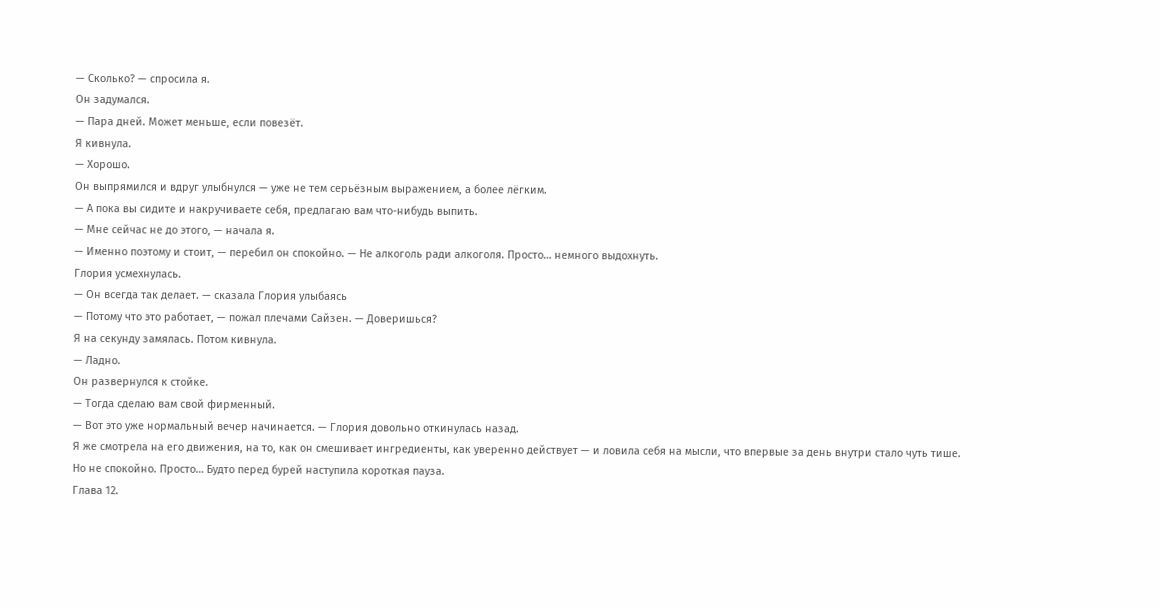— Сколько? — спросила я.
Он задумался.
— Пара дней. Может меньше, если повезёт.
Я кивнула.
— Хорошо.
Он выпрямился и вдруг улыбнулся — уже не тем серьёзным выражением, а более лёгким.
— А пока вы сидите и накручиваете себя, предлагаю вам что-нибудь выпить.
— Мне сейчас не до этого, — начала я.
— Именно поэтому и стоит, — перебил он спокойно. — Не алкоголь ради алкоголя. Просто… немного выдохнуть.
Глория усмехнулась.
— Он всегда так делает. — сказала Глория улыбаясь
— Потому что это работает, — пожал плечами Сайзен. — Доверишься?
Я на секунду замялась. Потом кивнула.
— Ладно.
Он развернулся к стойке.
— Тогда сделаю вам свой фирменный.
— Вот это уже нормальный вечер начинается. — Глория довольно откинулась назад.
Я же смотрела на его движения, на то, как он смешивает ингредиенты, как уверенно действует — и ловила себя на мысли, что впервые за день внутри стало чуть тише.
Но не спокойно. Просто… Будто перед бурей наступила короткая пауза.
Глава 12.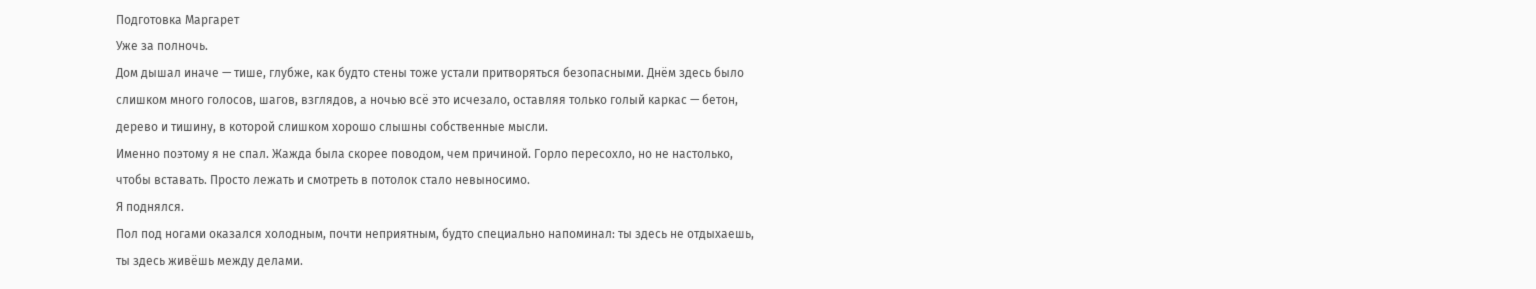Подготовка Маргарет
Уже за полночь.
Дом дышал иначе — тише, глубже, как будто стены тоже устали притворяться безопасными. Днём здесь было слишком много голосов, шагов, взглядов, а ночью всё это исчезало, оставляя только голый каркас — бетон, дерево и тишину, в которой слишком хорошо слышны собственные мысли.
Именно поэтому я не спал. Жажда была скорее поводом, чем причиной. Горло пересохло, но не настолько, чтобы вставать. Просто лежать и смотреть в потолок стало невыносимо.
Я поднялся.
Пол под ногами оказался холодным, почти неприятным, будто специально напоминал: ты здесь не отдыхаешь, ты здесь живёшь между делами.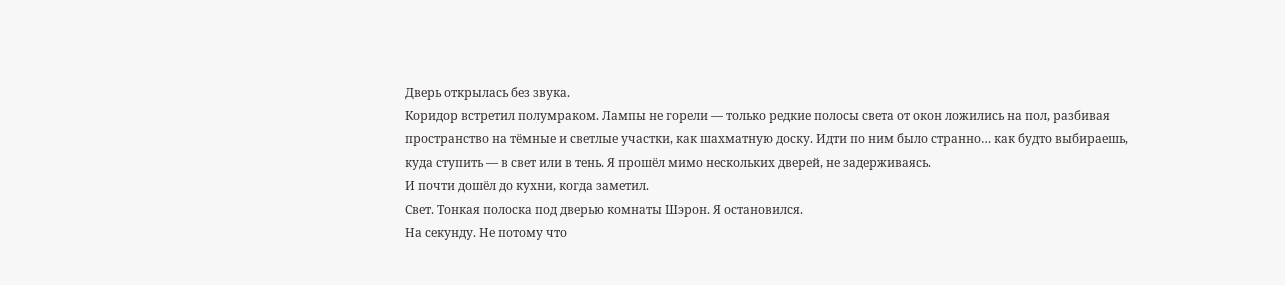Дверь открылась без звука.
Коридор встретил полумраком. Лампы не горели — только редкие полосы света от окон ложились на пол, разбивая пространство на тёмные и светлые участки, как шахматную доску. Идти по ним было странно… как будто выбираешь, куда ступить — в свет или в тень. Я прошёл мимо нескольких дверей, не задерживаясь.
И почти дошёл до кухни, когда заметил.
Свет. Тонкая полоска под дверью комнаты Шэрон. Я остановился.
На секунду. Не потому что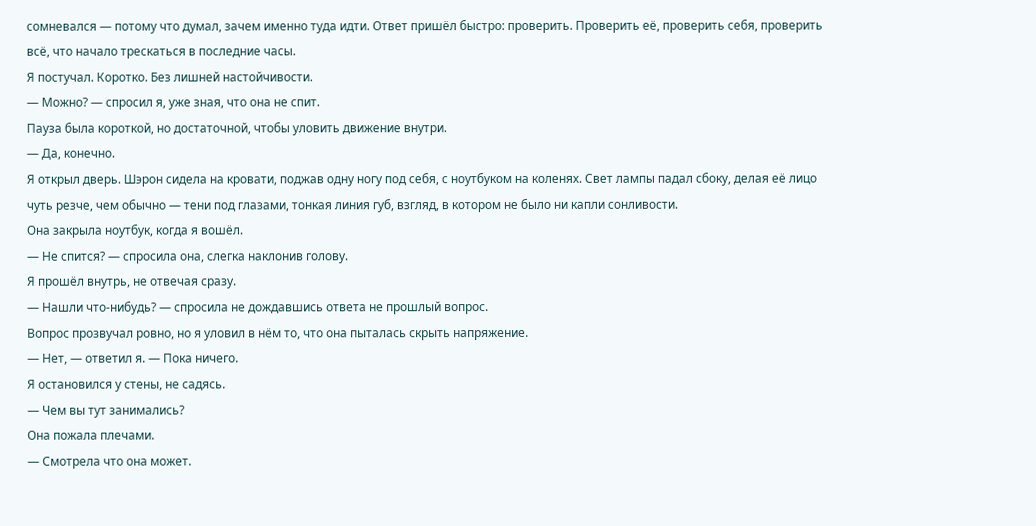сомневался — потому что думал, зачем именно туда идти. Ответ пришёл быстро: проверить. Проверить её, проверить себя, проверить всё, что начало трескаться в последние часы.
Я постучал. Коротко. Без лишней настойчивости.
— Можно? — спросил я, уже зная, что она не спит.
Пауза была короткой, но достаточной, чтобы уловить движение внутри.
— Да, конечно.
Я открыл дверь. Шэрон сидела на кровати, поджав одну ногу под себя, с ноутбуком на коленях. Свет лампы падал сбоку, делая её лицо чуть резче, чем обычно — тени под глазами, тонкая линия губ, взгляд, в котором не было ни капли сонливости.
Она закрыла ноутбук, когда я вошёл.
— Не спится? — спросила она, слегка наклонив голову.
Я прошёл внутрь, не отвечая сразу.
— Нашли что-нибудь? — спросила не дождавшись ответа не прошлый вопрос.
Вопрос прозвучал ровно, но я уловил в нём то, что она пыталась скрыть напряжение.
— Нет, — ответил я. — Пока ничего.
Я остановился у стены, не садясь.
— Чем вы тут занимались?
Она пожала плечами.
— Смотрела что она может.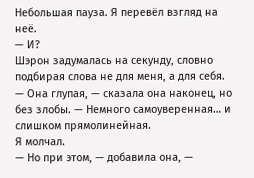Небольшая пауза. Я перевёл взгляд на неё.
— И?
Шэрон задумалась на секунду, словно подбирая слова не для меня, а для себя.
— Она глупая, — сказала она наконец, но без злобы. — Немного самоуверенная… и слишком прямолинейная.
Я молчал.
— Но при этом, — добавила она, —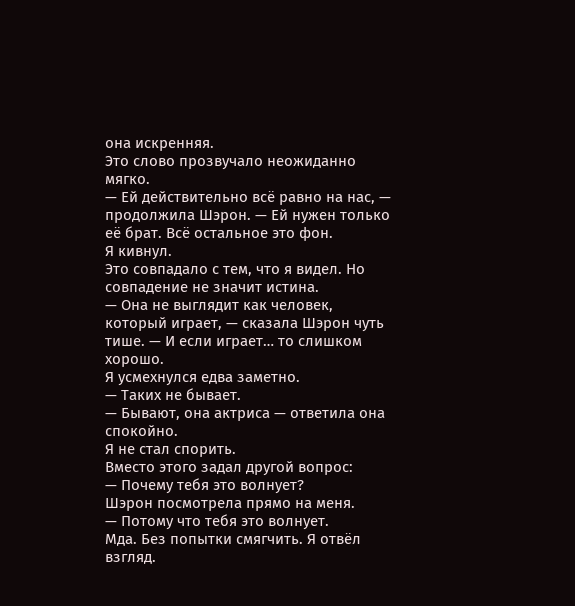она искренняя.
Это слово прозвучало неожиданно мягко.
— Ей действительно всё равно на нас, — продолжила Шэрон. — Ей нужен только её брат. Всё остальное это фон.
Я кивнул.
Это совпадало с тем, что я видел. Но совпадение не значит истина.
— Она не выглядит как человек, который играет, — сказала Шэрон чуть тише. — И если играет… то слишком хорошо.
Я усмехнулся едва заметно.
— Таких не бывает.
— Бывают, она актриса — ответила она спокойно.
Я не стал спорить.
Вместо этого задал другой вопрос:
— Почему тебя это волнует?
Шэрон посмотрела прямо на меня.
— Потому что тебя это волнует.
Мда. Без попытки смягчить. Я отвёл взгляд.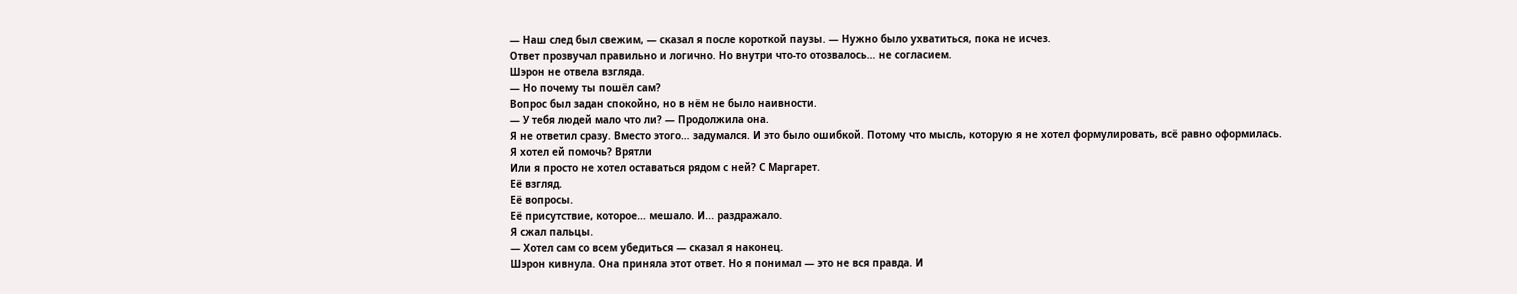— Наш след был свежим, — сказал я после короткой паузы. — Нужно было ухватиться, пока не исчез.
Ответ прозвучал правильно и логично. Но внутри что-то отозвалось… не согласием.
Шэрон не отвела взгляда.
— Но почему ты пошёл сам?
Вопрос был задан спокойно, но в нём не было наивности.
— У тебя людей мало что ли? — Продолжила она.
Я не ответил сразу. Вместо этого… задумался. И это было ошибкой. Потому что мысль, которую я не хотел формулировать, всё равно оформилась.
Я хотел ей помочь? Врятли
Или я просто не хотел оставаться рядом с ней? С Маргарет.
Её взгляд.
Её вопросы.
Её присутствие, которое… мешало. И... раздражало.
Я сжал пальцы.
— Хотел сам со всем убедиться — сказал я наконец.
Шэрон кивнула. Она приняла этот ответ. Но я понимал — это не вся правда. И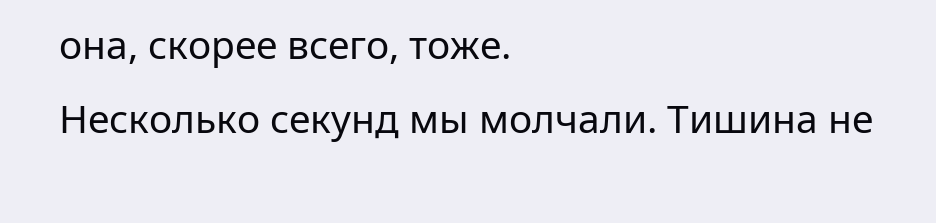она, скорее всего, тоже.
Несколько секунд мы молчали. Тишина не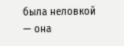была неловкой — она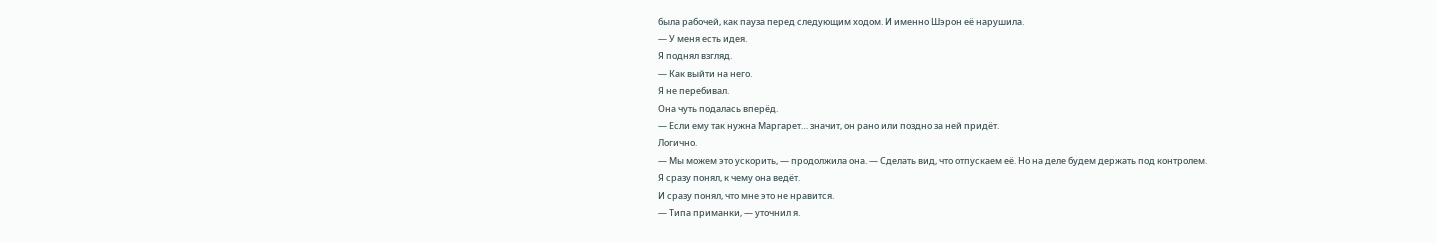была рабочей, как пауза перед следующим ходом. И именно Шэрон её нарушила.
— У меня есть идея.
Я поднял взгляд.
— Как выйти на него.
Я не перебивал.
Она чуть подалась вперёд.
— Если ему так нужна Маргарет… значит, он рано или поздно за ней придёт.
Логично.
— Мы можем это ускорить, — продолжила она. — Сделать вид, что отпускаем её. Но на деле будем держать под контролем.
Я сразу понял, к чему она ведёт.
И сразу понял, что мне это не нравится.
— Типа приманки, — уточнил я.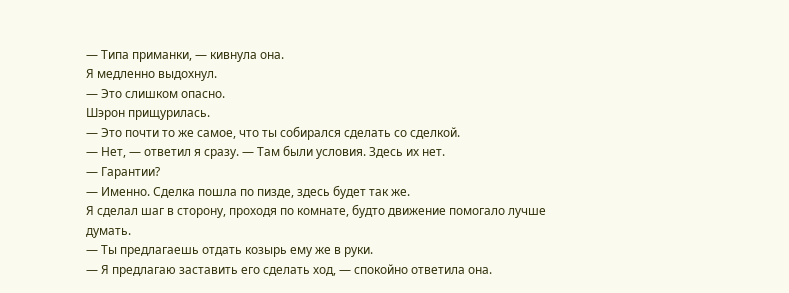— Типа приманки, — кивнула она.
Я медленно выдохнул.
— Это слишком опасно.
Шэрон прищурилась.
— Это почти то же самое, что ты собирался сделать со сделкой.
— Нет, — ответил я сразу. — Там были условия. Здесь их нет.
— Гарантии?
— Именно. Сделка пошла по пизде, здесь будет так же.
Я сделал шаг в сторону, проходя по комнате, будто движение помогало лучше думать.
— Ты предлагаешь отдать козырь ему же в руки.
— Я предлагаю заставить его сделать ход, — спокойно ответила она.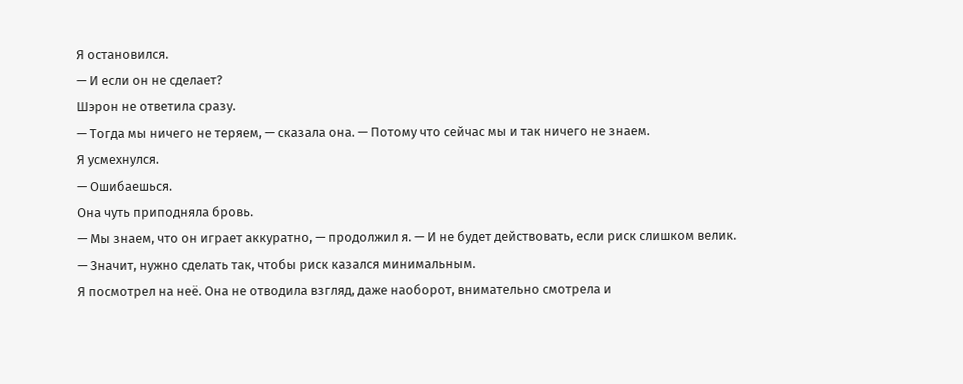Я остановился.
— И если он не сделает?
Шэрон не ответила сразу.
— Тогда мы ничего не теряем, — сказала она. — Потому что сейчас мы и так ничего не знаем.
Я усмехнулся.
— Ошибаешься.
Она чуть приподняла бровь.
— Мы знаем, что он играет аккуратно, — продолжил я. — И не будет действовать, если риск слишком велик.
— Значит, нужно сделать так, чтобы риск казался минимальным.
Я посмотрел на неё. Она не отводила взгляд, даже наоборот, внимательно смотрела и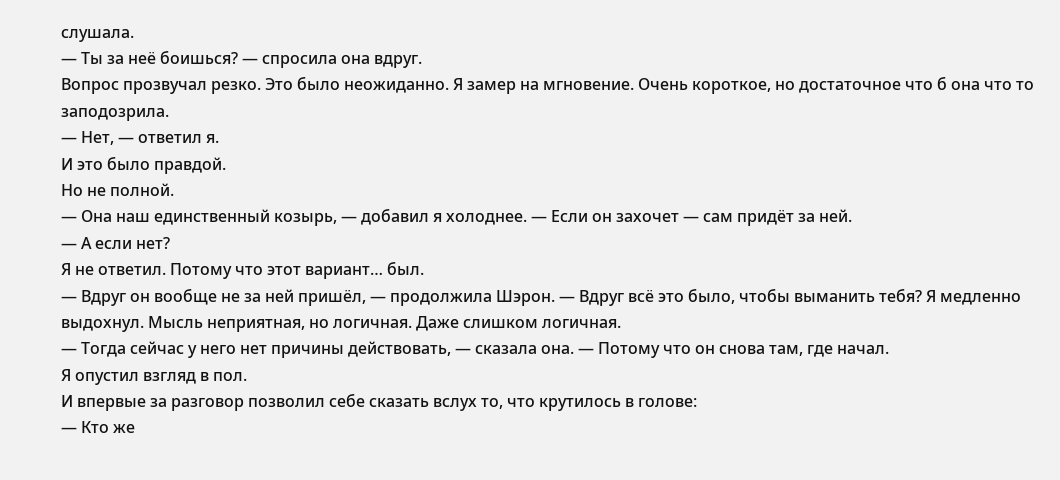слушала.
— Ты за неё боишься? — спросила она вдруг.
Вопрос прозвучал резко. Это было неожиданно. Я замер на мгновение. Очень короткое, но достаточное что б она что то заподозрила.
— Нет, — ответил я.
И это было правдой.
Но не полной.
— Она наш единственный козырь, — добавил я холоднее. — Если он захочет — сам придёт за ней.
— А если нет?
Я не ответил. Потому что этот вариант… был.
— Вдруг он вообще не за ней пришёл, — продолжила Шэрон. — Вдруг всё это было, чтобы выманить тебя? Я медленно выдохнул. Мысль неприятная, но логичная. Даже слишком логичная.
— Тогда сейчас у него нет причины действовать, — сказала она. — Потому что он снова там, где начал.
Я опустил взгляд в пол.
И впервые за разговор позволил себе сказать вслух то, что крутилось в голове:
— Кто же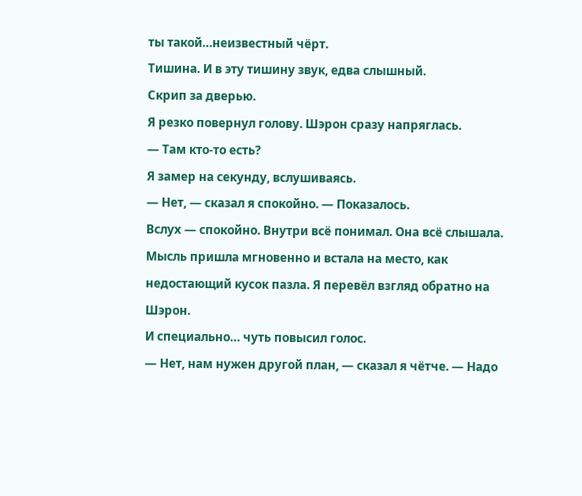ты такой…неизвестный чёрт.
Тишина. И в эту тишину звук, едва слышный.
Скрип за дверью.
Я резко повернул голову. Шэрон сразу напряглась.
— Там кто-то есть?
Я замер на секунду, вслушиваясь.
— Нет, — сказал я спокойно. — Показалось.
Вслух — спокойно. Внутри всё понимал. Она всё слышала. Мысль пришла мгновенно и встала на место, как недостающий кусок пазла. Я перевёл взгляд обратно на Шэрон.
И специально… чуть повысил голос.
— Нет, нам нужен другой план, — сказал я чётче. — Надо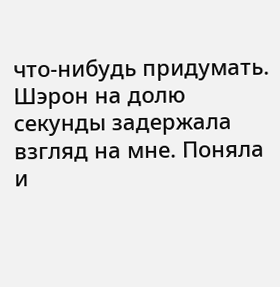что-нибудь придумать.
Шэрон на долю секунды задержала взгляд на мне. Поняла и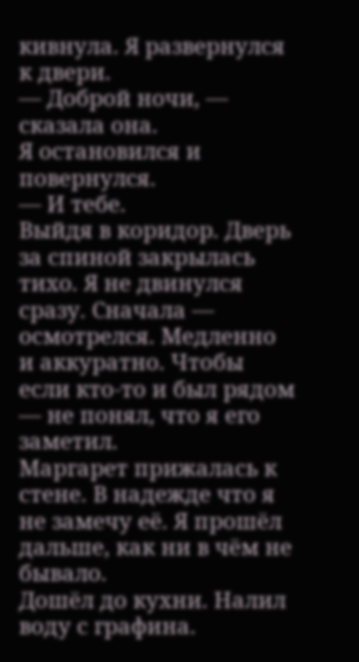кивнула. Я развернулся к двери.
— Доброй ночи, — сказала она.
Я остановился и повернулся.
— И тебе.
Выйдя в коридор. Дверь за спиной закрылась тихо. Я не двинулся сразу. Сначала — осмотрелся. Медленно и аккуратно. Чтобы если кто-то и был рядом — не понял, что я его заметил.
Маргарет прижалась к стене. В надежде что я не замечу её. Я прошёл дальше, как ни в чём не бывало.
Дошёл до кухни. Налил воду с графина.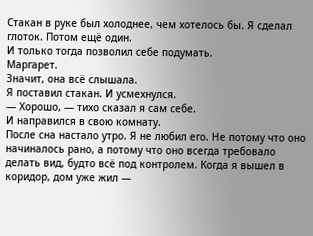Стакан в руке был холоднее, чем хотелось бы. Я сделал глоток. Потом ещё один.
И только тогда позволил себе подумать.
Маргарет.
Значит, она всё слышала.
Я поставил стакан. И усмехнулся.
— Хорошо, — тихо сказал я сам себе.
И направился в свою комнату.
После сна настало утро. Я не любил его. Не потому что оно начиналось рано, а потому что оно всегда требовало делать вид, будто всё под контролем. Когда я вышел в коридор, дом уже жил —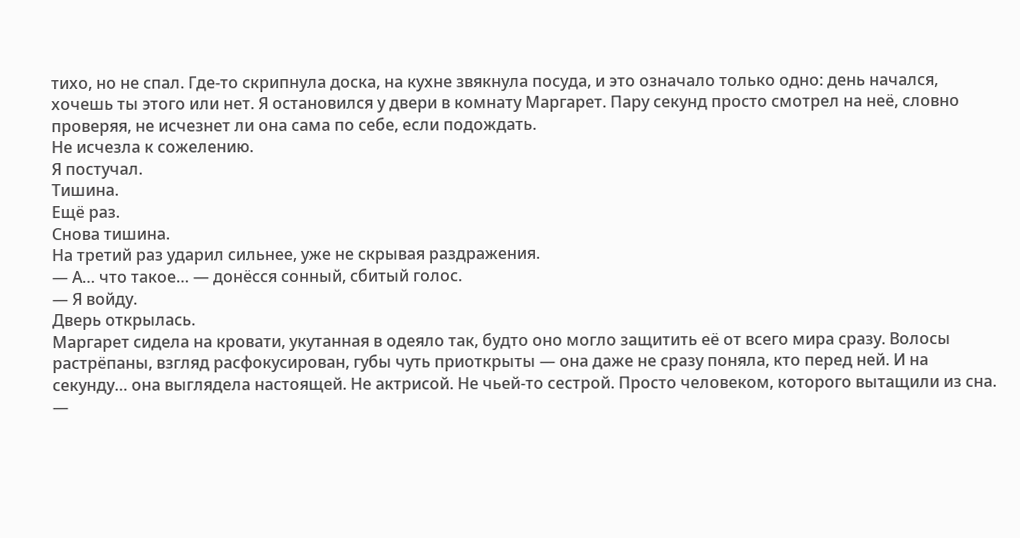тихо, но не спал. Где-то скрипнула доска, на кухне звякнула посуда, и это означало только одно: день начался, хочешь ты этого или нет. Я остановился у двери в комнату Маргарет. Пару секунд просто смотрел на неё, словно проверяя, не исчезнет ли она сама по себе, если подождать.
Не исчезла к сожелению.
Я постучал.
Тишина.
Ещё раз.
Снова тишина.
На третий раз ударил сильнее, уже не скрывая раздражения.
— А… что такое… — донёсся сонный, сбитый голос.
— Я войду.
Дверь открылась.
Маргарет сидела на кровати, укутанная в одеяло так, будто оно могло защитить её от всего мира сразу. Волосы растрёпаны, взгляд расфокусирован, губы чуть приоткрыты — она даже не сразу поняла, кто перед ней. И на секунду… она выглядела настоящей. Не актрисой. Не чьей-то сестрой. Просто человеком, которого вытащили из сна.
—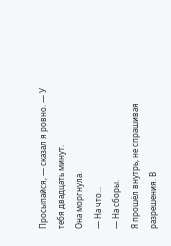Просыпайся, — сказал я ровно. — У тебя двадцать минут.
Она моргнула.
— На что…
— На сборы.
Я прошёл внутрь, не спрашивая разрешения. В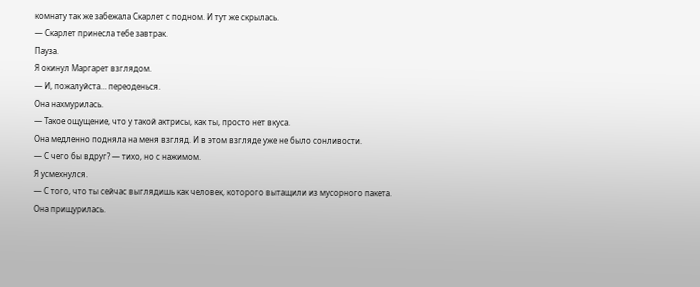комнату так же забежала Скарлет с подном. И тут же скрылась.
— Скарлет принесла тебе завтрак.
Пауза.
Я окинул Маргарет взглядом.
— И, пожалуйста… переоденься.
Она нахмурилась.
— Такое ощущение, что у такой актрисы, как ты, просто нет вкуса.
Она медленно подняла на меня взгляд. И в этом взгляде уже не было сонливости.
— С чего бы вдруг? — тихо, но с нажимом.
Я усмехнулся.
— С того, что ты сейчас выглядишь как человек, которого вытащили из мусорного пакета.
Она прищурилась.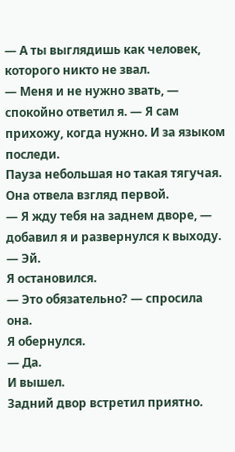— А ты выглядишь как человек, которого никто не звал.
— Меня и не нужно звать, — спокойно ответил я. — Я сам прихожу, когда нужно. И за языком последи.
Пауза небольшая но такая тягучая. Она отвела взгляд первой.
— Я жду тебя на заднем дворе, — добавил я и развернулся к выходу.
— Эй.
Я остановился.
— Это обязательно? — спросила она.
Я обернулся.
— Да.
И вышел.
Задний двор встретил приятно.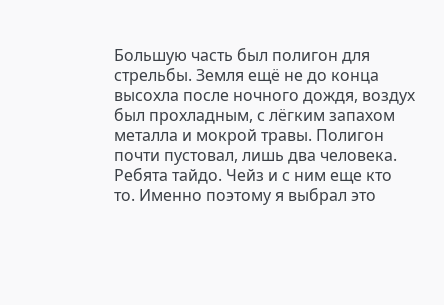Большую часть был полигон для стрельбы. Земля ещё не до конца высохла после ночного дождя, воздух был прохладным, с лёгким запахом металла и мокрой травы. Полигон почти пустовал, лишь два человека. Ребята тайдо. Чейз и с ним еще кто то. Именно поэтому я выбрал это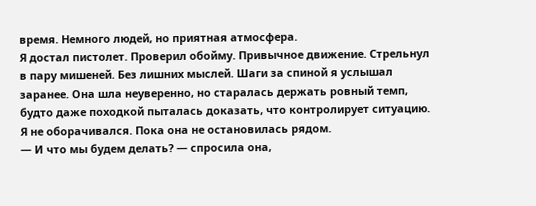время. Немного людей, но приятная атмосфера.
Я достал пистолет. Проверил обойму. Привычное движение. Стрельнул в пару мишеней. Без лишних мыслей. Шаги за спиной я услышал заранее. Она шла неуверенно, но старалась держать ровный темп, будто даже походкой пыталась доказать, что контролирует ситуацию.
Я не оборачивался. Пока она не остановилась рядом.
— И что мы будем делать? — спросила она,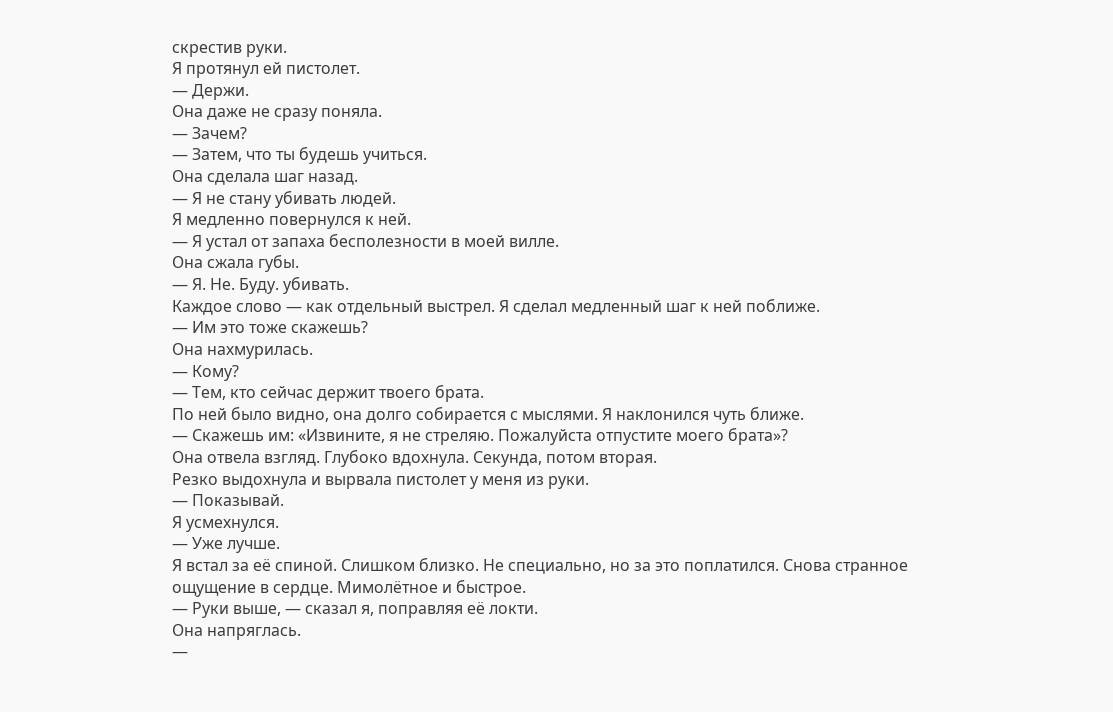скрестив руки.
Я протянул ей пистолет.
— Держи.
Она даже не сразу поняла.
— Зачем?
— Затем, что ты будешь учиться.
Она сделала шаг назад.
— Я не стану убивать людей.
Я медленно повернулся к ней.
— Я устал от запаха бесполезности в моей вилле.
Она сжала губы.
— Я. Не. Буду. убивать.
Каждое слово — как отдельный выстрел. Я сделал медленный шаг к ней поближе.
— Им это тоже скажешь?
Она нахмурилась.
— Кому?
— Тем, кто сейчас держит твоего брата.
По ней было видно, она долго собирается с мыслями. Я наклонился чуть ближе.
— Скажешь им: «Извините, я не стреляю. Пожалуйста отпустите моего брата»?
Она отвела взгляд. Глубоко вдохнула. Секунда, потом вторая.
Резко выдохнула и вырвала пистолет у меня из руки.
— Показывай.
Я усмехнулся.
— Уже лучше.
Я встал за её спиной. Слишком близко. Не специально, но за это поплатился. Снова странное ощущение в сердце. Мимолётное и быстрое.
— Руки выше, — сказал я, поправляя её локти.
Она напряглась.
—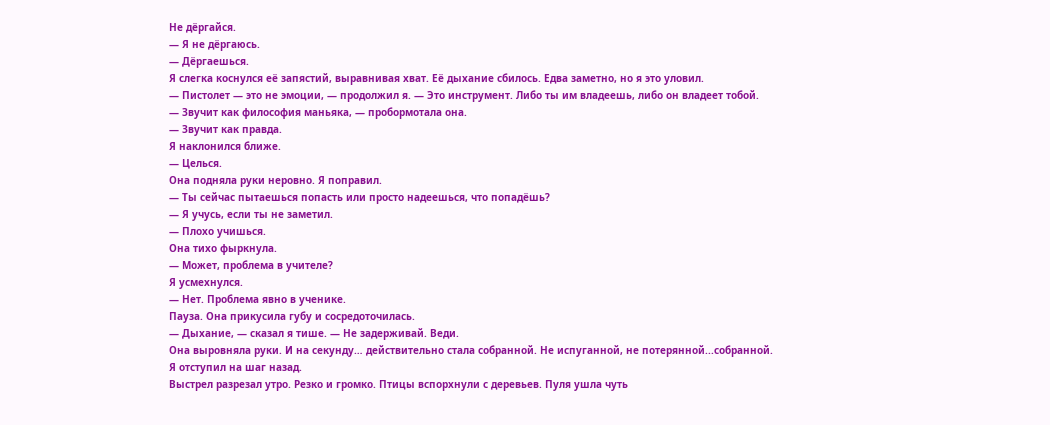Не дёргайся.
— Я не дёргаюсь.
— Дёргаешься.
Я слегка коснулся её запястий, выравнивая хват. Её дыхание сбилось. Едва заметно, но я это уловил.
— Пистолет — это не эмоции, — продолжил я. — Это инструмент. Либо ты им владеешь, либо он владеет тобой.
— Звучит как философия маньяка, — пробормотала она.
— Звучит как правда.
Я наклонился ближе.
— Целься.
Она подняла руки неровно. Я поправил.
— Ты сейчас пытаешься попасть или просто надеешься, что попадёшь?
— Я учусь, если ты не заметил.
— Плохо учишься.
Она тихо фыркнула.
— Может, проблема в учителе?
Я усмехнулся.
— Нет. Проблема явно в ученике.
Пауза. Она прикусила губу и сосредоточилась.
— Дыхание, — сказал я тише. — Не задерживай. Веди.
Она выровняла руки. И на секунду… действительно стала собранной. Не испуганной, не потерянной...собранной.
Я отступил на шаг назад.
Выстрел разрезал утро. Резко и громко. Птицы вспорхнули с деревьев. Пуля ушла чуть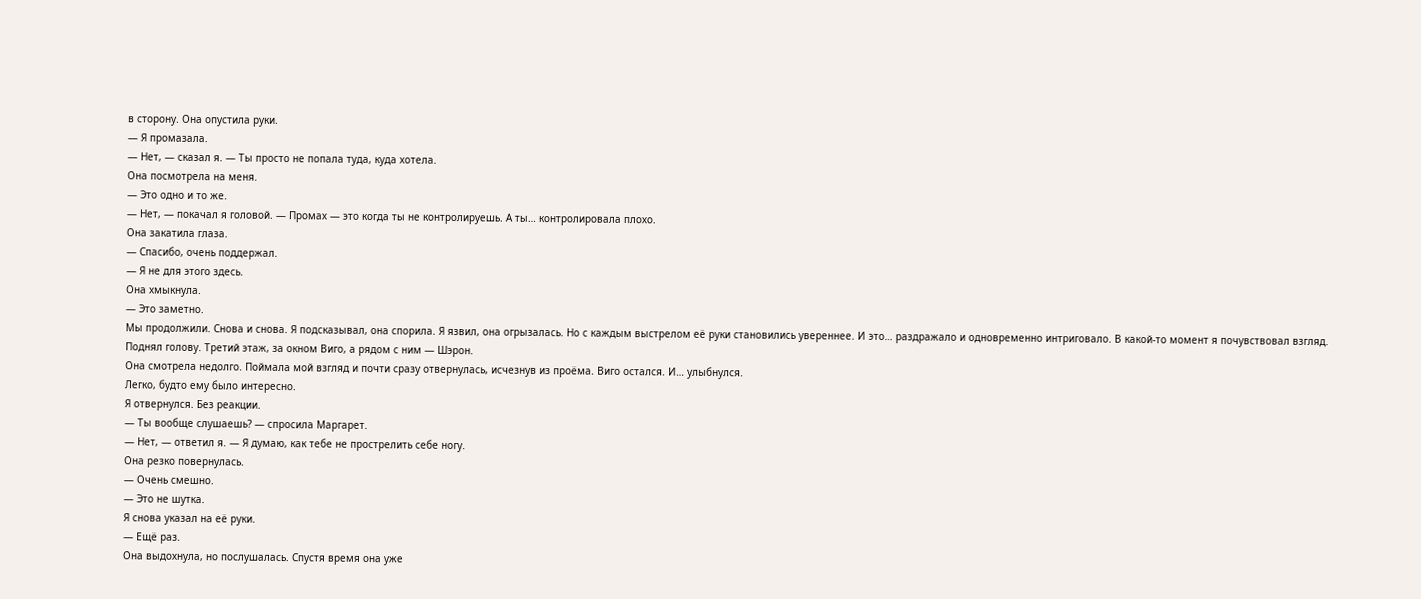в сторону. Она опустила руки.
— Я промазала.
— Нет, — сказал я. — Ты просто не попала туда, куда хотела.
Она посмотрела на меня.
— Это одно и то же.
— Нет, — покачал я головой. — Промах — это когда ты не контролируешь. А ты… контролировала плохо.
Она закатила глаза.
— Спасибо, очень поддержал.
— Я не для этого здесь.
Она хмыкнула.
— Это заметно.
Мы продолжили. Снова и снова. Я подсказывал, она спорила. Я язвил, она огрызалась. Но с каждым выстрелом её руки становились увереннее. И это… раздражало и одновременно интриговало. В какой-то момент я почувствовал взгляд. Поднял голову. Третий этаж, за окном Виго, а рядом с ним — Шэрон.
Она смотрела недолго. Поймала мой взгляд и почти сразу отвернулась, исчезнув из проёма. Виго остался. И… улыбнулся.
Легко, будто ему было интересно.
Я отвернулся. Без реакции.
— Ты вообще слушаешь? — спросила Маргарет.
— Нет, — ответил я. — Я думаю, как тебе не прострелить себе ногу.
Она резко повернулась.
— Очень смешно.
— Это не шутка.
Я снова указал на её руки.
— Ещё раз.
Она выдохнула, но послушалась. Спустя время она уже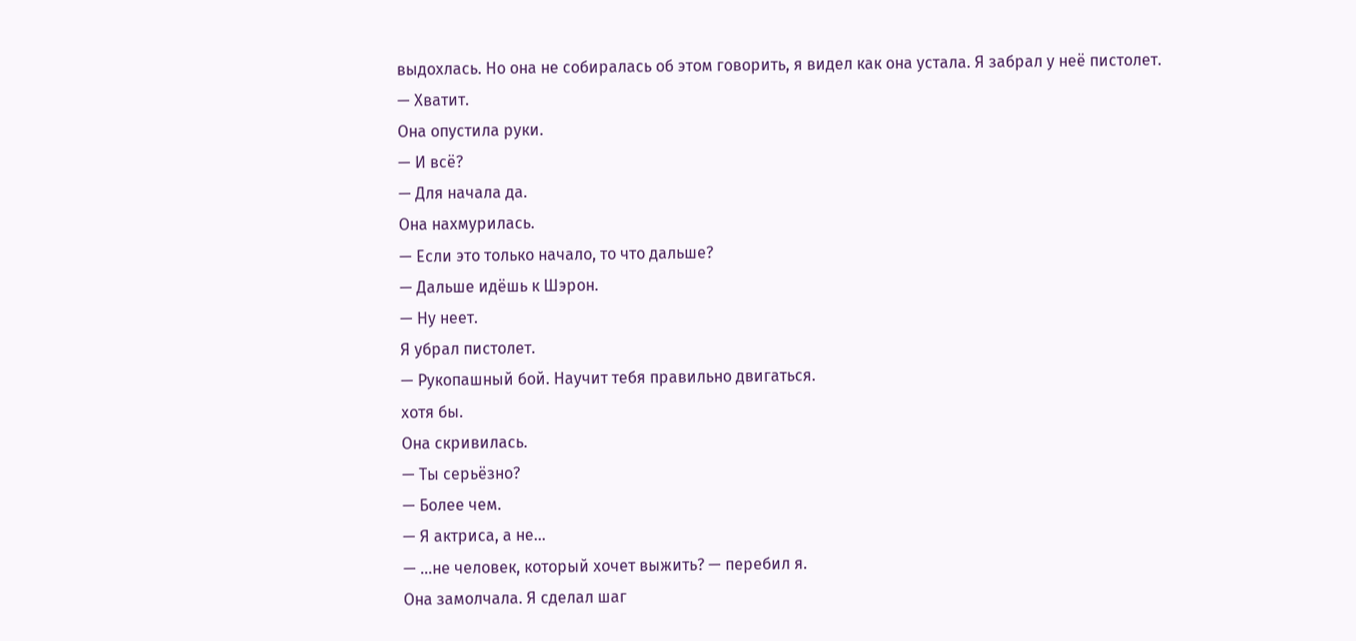выдохлась. Но она не собиралась об этом говорить, я видел как она устала. Я забрал у неё пистолет.
— Хватит.
Она опустила руки.
— И всё?
— Для начала да.
Она нахмурилась.
— Если это только начало, то что дальше?
— Дальше идёшь к Шэрон.
— Ну неет.
Я убрал пистолет.
— Рукопашный бой. Научит тебя правильно двигаться.
хотя бы.
Она скривилась.
— Ты серьёзно?
— Более чем.
— Я актриса, а не…
— …не человек, который хочет выжить? — перебил я.
Она замолчала. Я сделал шаг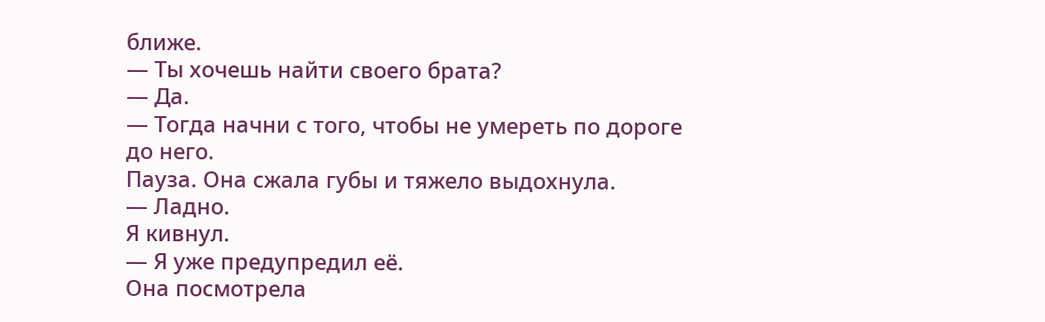ближе.
— Ты хочешь найти своего брата?
— Да.
— Тогда начни с того, чтобы не умереть по дороге до него.
Пауза. Она сжала губы и тяжело выдохнула.
— Ладно.
Я кивнул.
— Я уже предупредил её.
Она посмотрела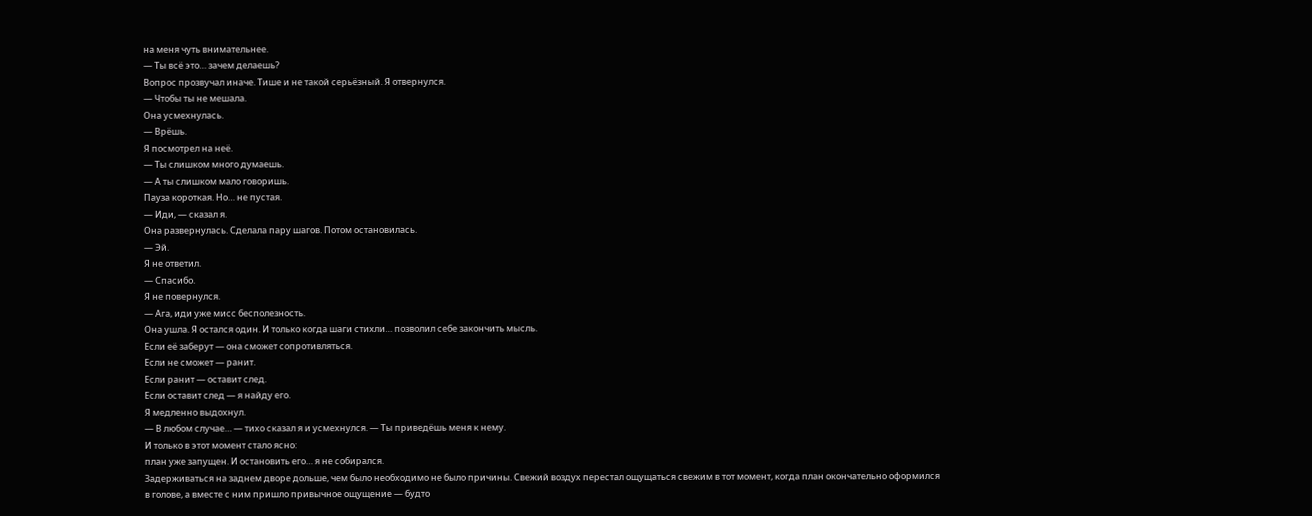на меня чуть внимательнее.
— Ты всё это… зачем делаешь?
Вопрос прозвучал иначе. Тише и не такой серьёзный. Я отвернулся.
— Чтобы ты не мешала.
Она усмехнулась.
— Врёшь.
Я посмотрел на неё.
— Ты слишком много думаешь.
— А ты слишком мало говоришь.
Пауза короткая. Но… не пустая.
— Иди, — сказал я.
Она развернулась. Сделала пару шагов. Потом остановилась.
— Эй.
Я не ответил.
— Спасибо.
Я не повернулся.
— Ага, иди уже мисс бесполезность.
Она ушла. Я остался один. И только когда шаги стихли… позволил себе закончить мысль.
Если её заберут — она сможет сопротивляться.
Если не сможет — ранит.
Если ранит — оставит след.
Если оставит след — я найду его.
Я медленно выдохнул.
— В любом случае… — тихо сказал я и усмехнулся. — Ты приведёшь меня к нему.
И только в этот момент стало ясно:
план уже запущен. И остановить его… я не собирался.
Задерживаться на заднем дворе дольше, чем было необходимо не было причины. Свежий воздух перестал ощущаться свежим в тот момент, когда план окончательно оформился в голове, а вместе с ним пришло привычное ощущение — будто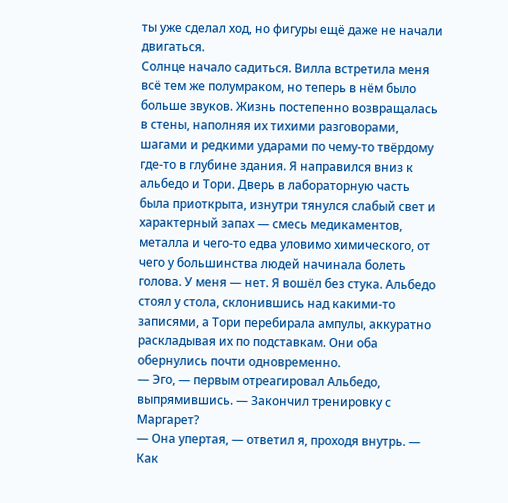ты уже сделал ход, но фигуры ещё даже не начали двигаться.
Солнце начало садиться. Вилла встретила меня всё тем же полумраком, но теперь в нём было больше звуков. Жизнь постепенно возвращалась в стены, наполняя их тихими разговорами, шагами и редкими ударами по чему-то твёрдому где-то в глубине здания. Я направился вниз к альбедо и Тори. Дверь в лабораторную часть была приоткрыта, изнутри тянулся слабый свет и характерный запах — смесь медикаментов, металла и чего-то едва уловимо химического, от чего у большинства людей начинала болеть голова. У меня — нет. Я вошёл без стука. Альбедо стоял у стола, склонившись над какими-то записями, а Тори перебирала ампулы, аккуратно раскладывая их по подставкам. Они оба обернулись почти одновременно.
— Эго, — первым отреагировал Альбедо, выпрямившись. — Закончил тренировку с Маргарет?
— Она упертая, — ответил я, проходя внутрь. — Как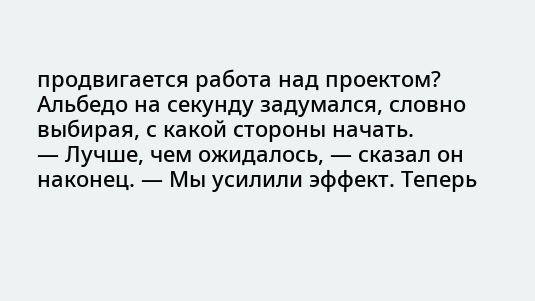продвигается работа над проектом?
Альбедо на секунду задумался, словно выбирая, с какой стороны начать.
— Лучше, чем ожидалось, — сказал он наконец. — Мы усилили эффект. Теперь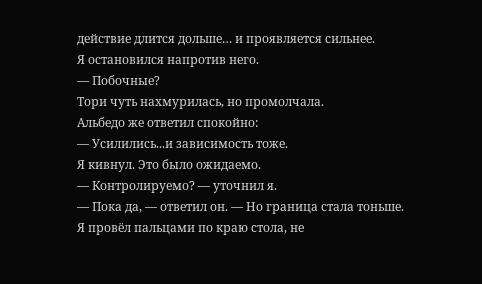действие длится дольше… и проявляется сильнее.
Я остановился напротив него.
— Побочные?
Тори чуть нахмурилась, но промолчала.
Альбедо же ответил спокойно:
— Усилились...и зависимость тоже.
Я кивнул. Это было ожидаемо.
— Контролируемо? — уточнил я.
— Пока да, — ответил он. — Но граница стала тоньше.
Я провёл пальцами по краю стола, не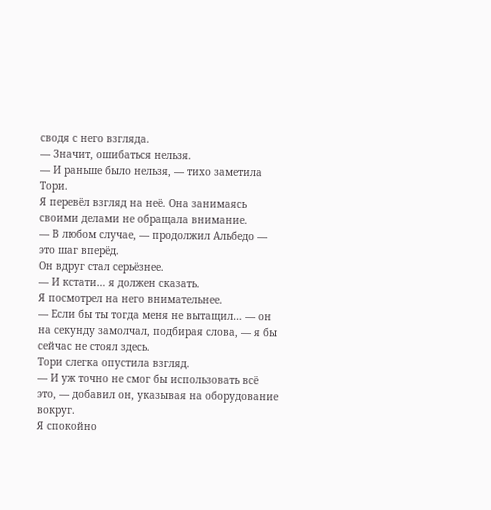сводя с него взгляда.
— Значит, ошибаться нельзя.
— И раньше было нельзя, — тихо заметила Тори.
Я перевёл взгляд на неё. Она занимаясь своими делами не обращала внимание.
— В любом случае, — продолжил Альбедо — это шаг вперёд.
Он вдруг стал серьёзнее.
— И кстати… я должен сказать.
Я посмотрел на него внимательнее.
— Если бы ты тогда меня не вытащил… — он на секунду замолчал, подбирая слова, — я бы сейчас не стоял здесь.
Тори слегка опустила взгляд.
— И уж точно не смог бы использовать всё это, — добавил он, указывая на оборудование вокруг.
Я спокойно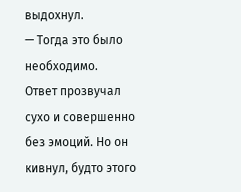выдохнул.
— Тогда это было необходимо.
Ответ прозвучал сухо и совершенно без эмоций. Но он кивнул, будто этого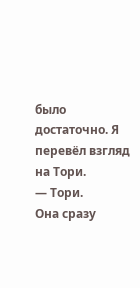было достаточно. Я перевёл взгляд на Тори.
— Тори.
Она сразу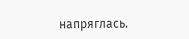напряглась.